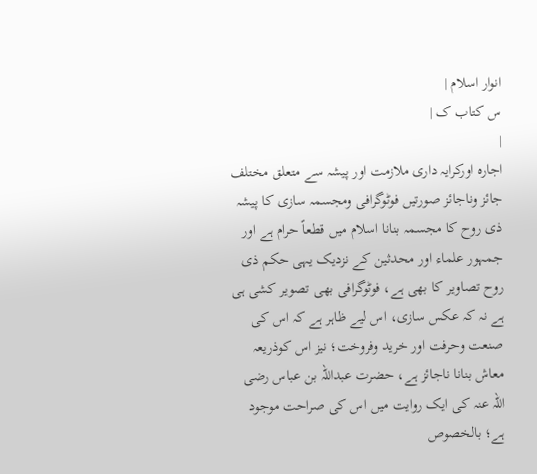انوار اسلام |
س کتاب ک |
|
اجارہ اورکرایہ داری ملازمت اور پیشہ سے متعلق مختلف جائز وناجائز صورتیں فوٹوگرافی ومجسمہ سازی کا پیشہ ذی روح کا مجسمہ بنانا اسلام میں قطعاً حرام ہے اور جمہور علماء اور محدثین کے نزدیک یہی حکم ذی روح تصاویر کا بھی ہے، فوٹوگرافی بھی تصویر کشی ہی ہے نہ کہ عکس سازی، اس لیے ظاہر ہے کہ اس کی صنعت وحرفت اور خرید وفروخت؛ نیز اس کوذریعہ معاش بنانا ناجائز ہے، حضرت عبداللہ بن عباس رضی اللہ عنہ کی ایک روایت میں اس کی صراحت موجود ہے؛ بالخصوص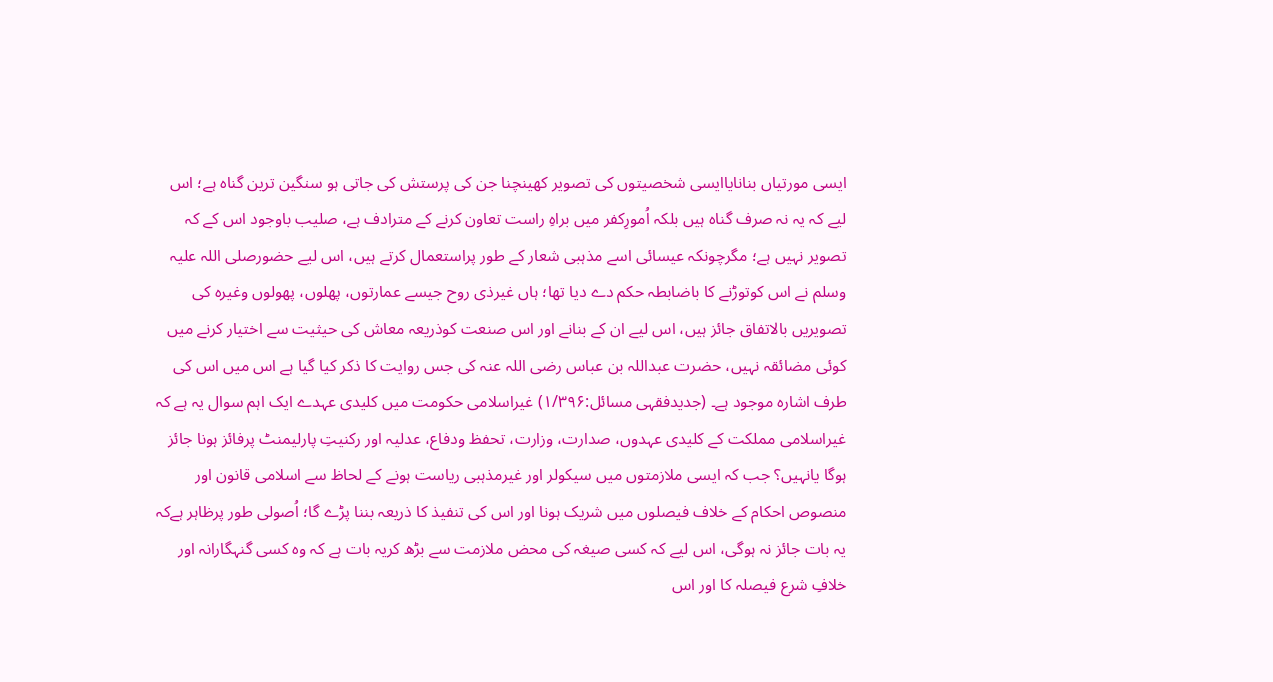ایسی مورتیاں بنانایاایسی شخصیتوں کی تصویر کھینچنا جن کی پرستش کی جاتی ہو سنگین ترین گناہ ہے؛ اس لیے کہ یہ نہ صرف گناہ ہیں بلکہ اُمورِکفر میں براہِ راست تعاون کرنے کے مترادف ہے، صلیب باوجود اس کے کہ تصویر نہیں ہے؛ مگرچونکہ عیسائی اسے مذہبی شعار کے طور پراستعمال کرتے ہیں، اس لیے حضورصلی اللہ علیہ وسلم نے اس کوتوڑنے کا باضابطہ حکم دے دیا تھا؛ ہاں غیرذی روح جیسے عمارتوں، پھلوں، پھولوں وغیرہ کی تصویریں بالاتفاق جائز ہیں، اس لیے ان کے بنانے اور اس صنعت کوذریعہ معاش کی حیثیت سے اختیار کرنے میں کوئی مضائقہ نہیں، حضرت عبداللہ بن عباس رضی اللہ عنہ کی جس روایت کا ذکر کیا گیا ہے اس میں اس کی طرف اشارہ موجود ہے۔ (جدیدفقہی مسائل:۱/۳۹۶) غیراسلامی حکومت میں کلیدی عہدے ایک اہم سوال یہ ہے کہ غیراسلامی مملکت کے کلیدی عہدوں، صدارت، وزارت، تحفظ ودفاع، عدلیہ اور رکنیتِ پارلیمنٹ پرفائز ہونا جائز ہوگا یانہیں؟ جب کہ ایسی ملازمتوں میں سیکولر اور غیرمذہبی ریاست ہونے کے لحاظ سے اسلامی قانون اور منصوص احکام کے خلاف فیصلوں میں شریک ہونا اور اس کی تنفیذ کا ذریعہ بننا پڑے گا؛ اُصولی طور پرظاہر ہےکہ یہ بات جائز نہ ہوگی، اس لیے کہ کسی صیغہ کی محض ملازمت سے بڑھ کریہ بات ہے کہ وہ کسی گنہگارانہ اور خلافِ شرع فیصلہ کا اور اس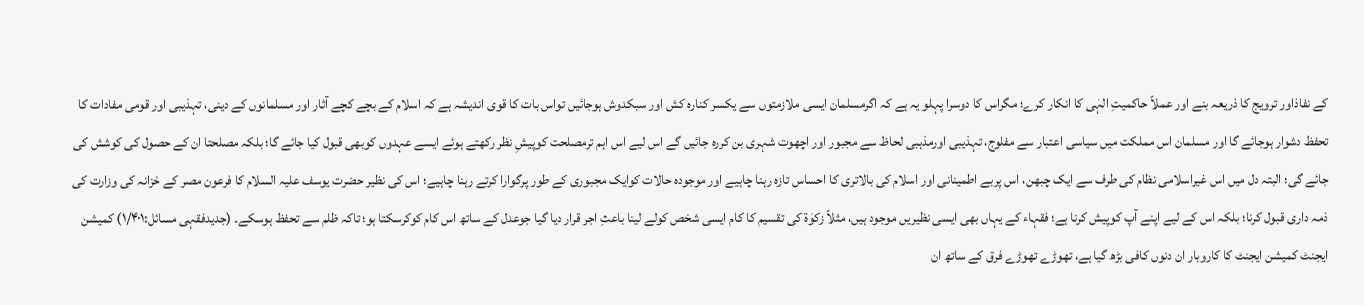کے نفاذاور ترویج کا ذریعہ بنے اور عملاً حاکمیتِ الہٰی کا انکار کرے؛ مگراس کا دوسرا پہلو یہ ہے کہ اگرمسلمان ایسی ملازمتوں سے یکسر کنارہ کش اور سبکدوش ہوجائیں تواس بات کا قوی اندیشہ ہے کہ اسلام کے بچے کچے آثار اور مسلمانوں کے دینی، تہذیبی اور قومی مفادات کا تحفظ دشوار ہوجائے گا اور مسلمان اس مملکت میں سیاسی اعتبار سے مفلوج، تہذیبی اورمذہبی لحاظ سے مجبور اور اچھوت شہری بن کررہ جائیں گے اس لیے اس اہم ترمصلحت کوپیشِ نظر رکھتے ہوئے ایسے عہدوں کوبھی قبول کیا جائے گا؛ بلکہ مصلحتا ان کے حصول کی کوشش کی جائے گی؛ البتہ دل میں اس غیراسلامی نظام کی طرف سے ایک چبھن، اس پربے اطمینانی اور اسلام کی بالاتری کا احساس تازہ رہنا چاہیے اور موجودہ حالات کوایک مجبوری کے طور پرگوارا کرتے رہنا چاہیے؛ اس کی نظیر حضرت یوسف علیہ السلام کا فرعون مصر کے خزانہ کی وزارت کی ذمہ داری قبول کرنا؛ بلکہ اس کے لیے اپنے آپ کوپیش کرنا ہے؛ فقہاء کے یہاں بھی ایسی نظیریں موجود ہیں، مثلاً زکوٰۃ کی تقسیم کا کام ایسی شخص کولے لینا باعثِ اجر قرار دیا گیا جوعدل کے ساتھ اس کام کوکرسکتا ہو؛ تاکہ ظلم سے تحفظ ہوسکے۔ (جدیدفقہی مسائل:۱/۴۰۱) کمیشن ایجنٹ کمیشن ایجنٹ کا کاروبار ان دنوں کافی بڑھ گیا ہے، تھوڑے تھوڑے فرق کے ساتھ ان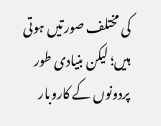کی مختلف صورتیں ہوتی ہیں؛ لیکن بنیادی طور پردونوں کے کاروبار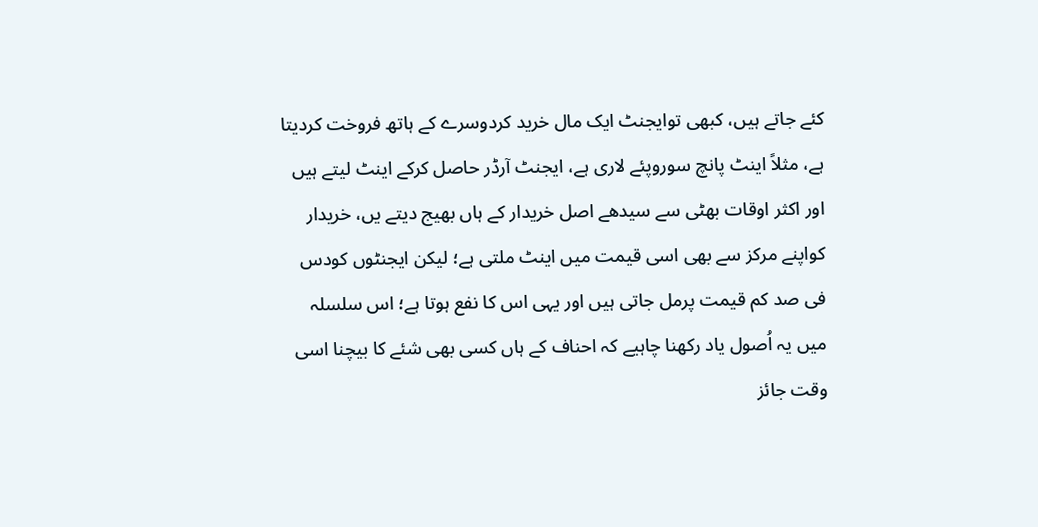کئے جاتے ہیں، کبھی توایجنٹ ایک مال خرید کردوسرے کے ہاتھ فروخت کردیتا ہے، مثلاً اینٹ پانچ سوروپئے لاری ہے، ایجنٹ آرڈر حاصل کرکے اینٹ لیتے ہیں اور اکثر اوقات بھٹی سے سیدھے اصل خریدار کے ہاں بھیج دیتے یں، خریدار کواپنے مرکز سے بھی اسی قیمت میں اینٹ ملتی ہے؛ لیکن ایجنٹوں کودس فی صد کم قیمت پرمل جاتی ہیں اور یہی اس کا نفع ہوتا ہے؛ اس سلسلہ میں یہ اُصول یاد رکھنا چاہیے کہ احناف کے ہاں کسی بھی شئے کا بیچنا اسی وقت جائز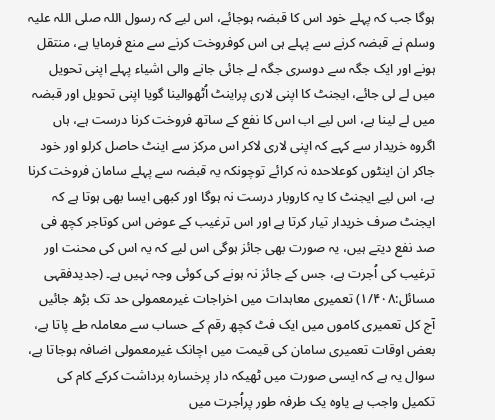ہوگا جب کہ پہلے خود اس کا قبضہ ہوجائے، اس لیے کہ رسول اللہ صلی اللہ علیہ وسلم نے قبضہ کرنے سے پہلے ہی اس کوفروخت کرنے سے منع فرمایا ہے، منتقل ہونے اور ایک جگہ سے دوسری جگہ لے جائی جانے والی اشیاء پہلے اپنی تحویل میں لے لی جائے، ایجنٹ کا اپنی لاری پراینٹ اُٹھوالینا گویا اپنی تحویل اور قبضہ میں لے لینا ہے، اس لیے اب اس کا نفع کے ساتھ فروخت کرنا درست ہے، ہاں اگروہ خریدار سے کہے کہ اپنی لاری لاکر اس مرکز سے اینٹ حاصل کرلو اور خود جاکر ان اینٹوں کوعلاحدہ نہ کرائے توچونکہ یہ قبضہ سے پہلے سامان فروخت کرنا ہے، اس لیے ایجنٹ کا یہ کاروبار درست نہ ہوگا اور کبھی ایسا بھی ہوتا ہے کہ ایجنٹ صرف خریدار تیار کرتا ہے اور اس ترغیب کے عوض اس کوتاجر کچھ فی صد نفع دیتے ہیں، یہ صورت بھی جائز ہوگی اس لیے کہ یہ اس کی محنت اور ترغیب کی اُجرت ہے، جس کے جائز نہ ہونے کی کوئی وجہ نہیں ہے۔ (جدیدفقہی مسائل:۱/۴۰۸) تعمیری معاہدات میں اخراجات غیرمعمولی حد تک بڑھ جائیں آج کل تعمیری کاموں میں ایک فٹ کچھ رقم کے حساب سے معاملہ طے پاتا ہے، بعض اوقات تعمیری سامان کی قیمت میں اچانک غیرمعمولی اضافہ ہوجاتا ہے، سوال یہ ہے کہ ایسی صورت میں ٹھیکہ دار پرخسارہ برداشت کرکے کام کی تکمیل واجب ہے یاوہ یک طرفہ طور پراُجرت میں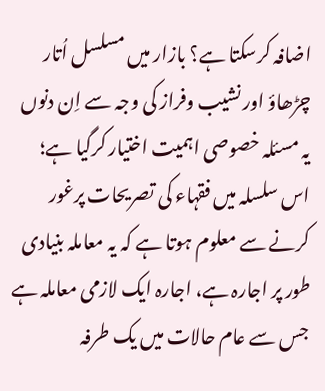اضافہ کرسکتا ہے؟ بازار میں مسلسل اُتار چڑھاؤ اور نشیب وفراز کی وجہ سے اِن دنوں یہ مسئلہ خصوصی اہمیت اختیار کرگیا ہے؛ اس سلسلہ میں فقہاء کی تصریحات پرغور کرنے سے معلوم ہوتا ہے کہ یہ معاملہ بنیادی طور پر اجارہ ہے، اجارہ ایک لازمی معاملہ ہے جس سے عام حالات میں یک طرفہ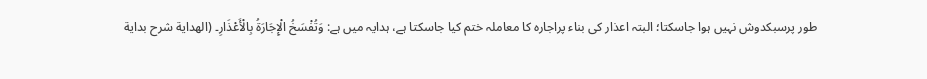طور پرسبکدوش نہیں ہوا جاسکتا؛ البتہ اعذار کی بناء پراجارہ کا معاملہ ختم کیا جاسکتا ہے، ہدایہ میں ہے: وَتُفْسَخُ الْإِجَارَةُ بِالْأَعْذَارِ۔ (الهداية شرح بداية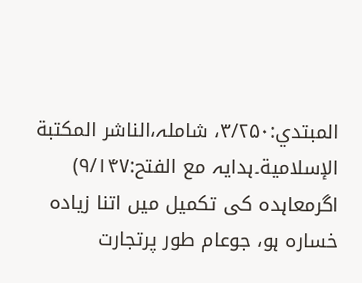المبتدي:۳/۲۵۰، شاملہ،الناشر المكتبة الإسلامية۔ہدایہ مع الفتح:۹/۱۴۷) اگرمعاہدہ کی تکمیل میں اتنا زیادہ خسارہ ہو، جوعام طور پرتجارت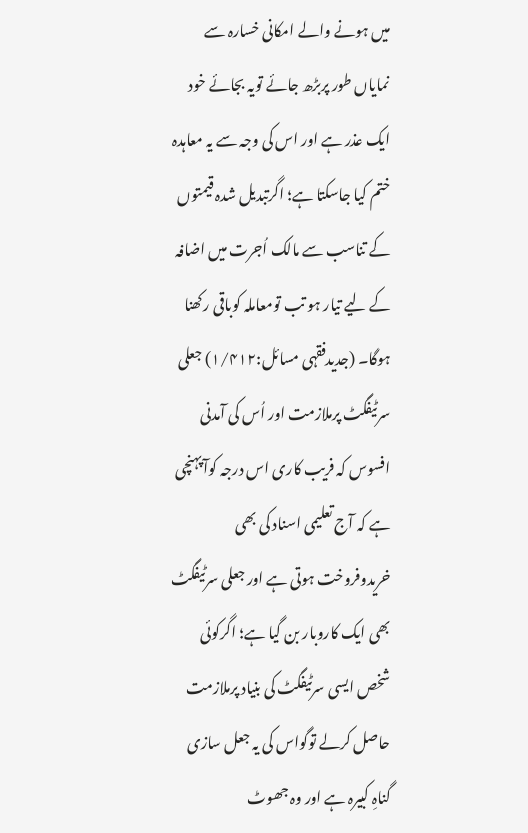میں ہونے والے امکانی خسارہ سے نمایاں طور پربڑھ جائے تویہ بجائے خود ایک عذر ہے اور اس کی وجہ سے یہ معاہدہ ختم کیا جاسکتا ہے؛ اگرتبدیل شدہ قیمتوں کے تناسب سے مالک اُجرت میں اضافہ کے لیے تیار ہو تب تومعاملہ کوباقی رکھنا ہوگا۔ (جدیدفقہی مسائل:۱/۴۱۲) جعلی سرٹیفگٹ پرملازمت اور اُس کی آمدنی افسوس کہ فریب کاری اس درجہ کوآپہنچی ہے کہ آج تعلیمی اسناد کی بھی خریدوفروخت ہوتی ہے اور جعلی سرٹیفگٹ بھی ایک کاروبار بن گیا ہے؛ اگرکوئی شخص ایسی سرٹیفگٹ کی بنیاد پرملازمت حاصل کرلے توگواس کی یہ جعل سازی گناہِ کبیرہ ہے اور وہ جھوٹ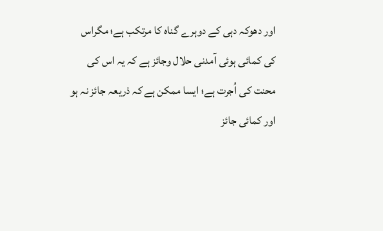اور دھوکہ دہی کے دوہرے گناہ کا مرتکب ہے؛ مگراس کی کمائی ہوئی آمدنی حلال وجائز ہے کہ یہ اس کی محنت کی اُجرت ہے؛ ایسا ممکن ہے کہ ذریعہ جائز نہ ہو اور کمائی جائز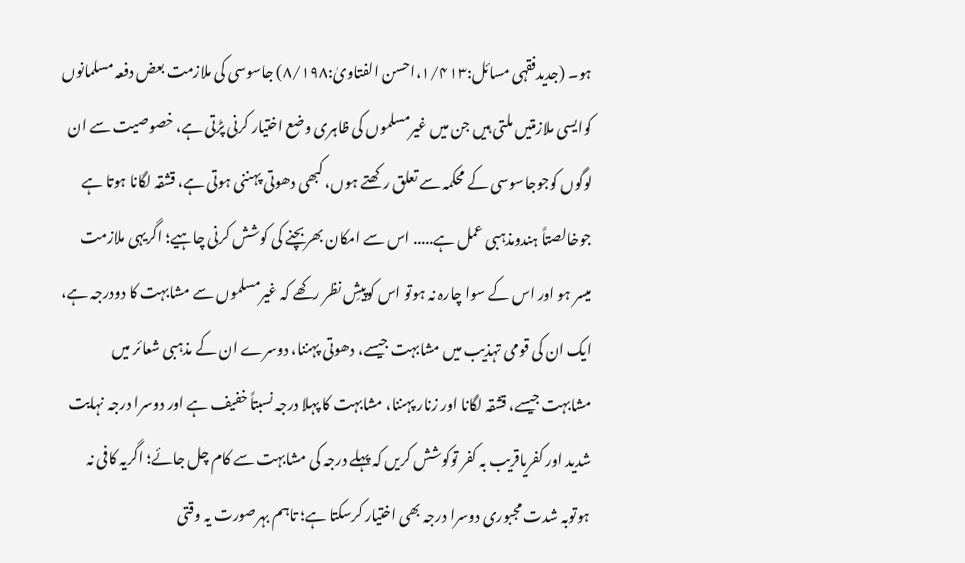ہو۔ (جدیدفقہی مسائل:۱/۴۱۳،احسن الفتاویٰ:۸/۱۹۸) جاسوسی کی ملازمت بعض دفعہ مسلمانوں کوایسی ملازمتیں ملتی ہیں جن میں غیرمسلموں کی ظاہری وضع اختیار کرنی پڑتی ہے، خصوصیت سے ان لوگوں کوجوجاسوسی کے محکمہ سے تعلق رکھتے ہوں، کبھی دھوتی پہننی ہوتی ہے، قشقہ لگانا ہوتا ہے جوخالصتاً ہندومذہبی عمل ہے..... اس سے امکان بھربچنے کی کوشش کرنی چاہیے؛ اگریہی ملازمت میسر ہو اور اس کے سوا چارہ نہ ہوتو اس کوپیشِ نظر رکھے کہ غیرمسلموں سے مشابہت کا دودرجہ ہے، ایک ان کی قومی تہذیب میں مشابہت جیسے، دھوتی پہننا، دوسرے ان کے مذہبی شعائر میں مشابہت جیسے، قشقہ لگانا اور زنار پہننا، مشابہت کا پہلا درجہ نسبتاً خفیف ہے اور دوسرا درجہ نہایت شدید اور کفریاقریب بہ کفر توکوشش کریں کہ پہلے درجہ کی مشابہت سے کام چل جائے؛ اگریہ کافی نہ ہوتوبہ شدت مجبوری دوسرا درجہ بھی اختیار کرسکتا ہے؛ تاہم بہرصورت یہ وقتی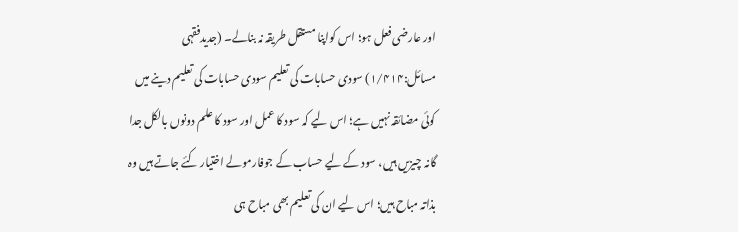اور عارضی فعل ہو؛ اس کواپنا مستقل طریقہ نہ بنالے۔ (جدیدفقہی مسائل:۱/۴۱۴) سودی حسابات کی تعلیم سودی حسابات کی تعلیم دینے میں کوئی مضائقہ نہیں ہے؛ اس لیے کہ سود کا عمل اور سود کا علم دونوں بالکل جدا گانہ چیزیں ہیں، سود کے لیے حساب کے جوفارمولے اختیار کئے جاتے ہیں وہ بذاتہ مباح ہیں؛ اس لیے ان کی تعلیم بھی مباح ہی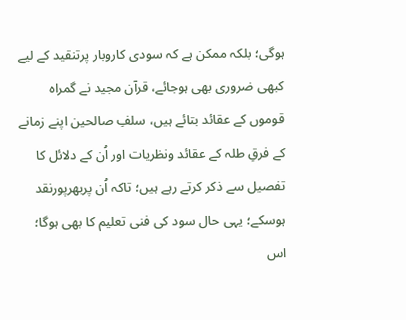ہوگی؛ بلکہ ممکن ہے کہ سودی کاروبار پرتنقید کے لیے کبھی ضروری بھی ہوجائے، قرآن مجید نے گمراہ قوموں کے عقائد بتائے ہیں، سلفِ صالحین اپنے زمانے کے فرقِ طلہ کے عقائد ونظریات اور اُن کے دلائل کا تفصیل سے ذکر کرتے رہے ہیں؛ تاکہ اُن پربھرپورنقد ہوسکے؛ یہی حال سود کی فنی تعلیم کا بھی ہوگا؛ اس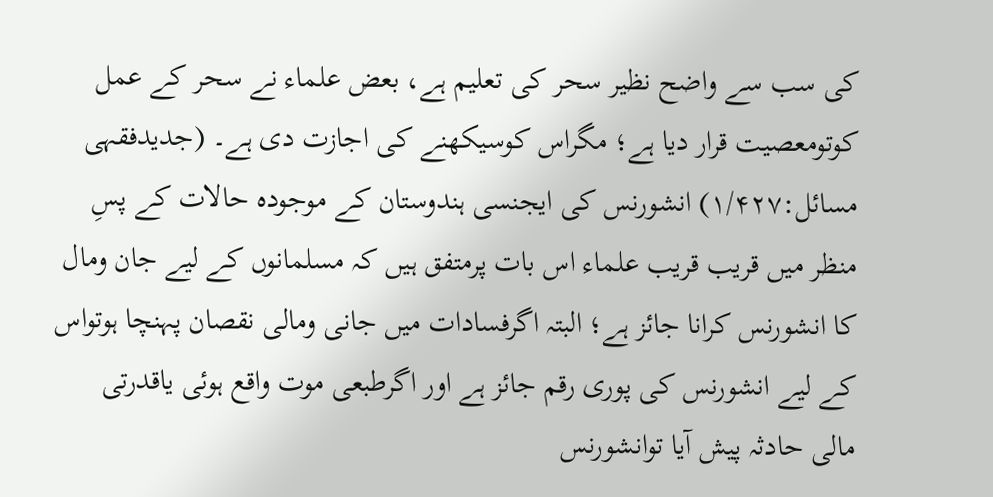کی سب سے واضح نظیر سحر کی تعلیم ہے، بعض علماء نے سحر کے عمل کوتومعصیت قرار دیا ہے؛ مگراس کوسیکھنے کی اجازت دی ہے۔ (جدیدفقہی مسائل:۱/۴۲۷) انشورنس کی ایجنسی ہندوستان کے موجودہ حالات کے پسِ منظر میں قریب قریب علماء اس بات پرمتفق ہیں کہ مسلمانوں کے لیے جان ومال کا انشورنس کرانا جائز ہے؛ البتہ اگرفسادات میں جانی ومالی نقصان پہنچا ہوتواس کے لیے انشورنس کی پوری رقم جائز ہے اور اگرطبعی موت واقع ہوئی یاقدرتی مالی حادثہ پیش آیا توانشورنس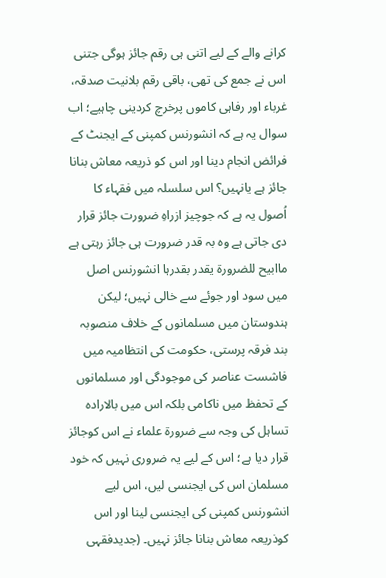کرانے والے کے لیے اتنی ہی رقم جائز ہوگی جتنی اس نے جمع کی تھی، باقی رقم بلانیت صدقہ، غرباء اور رفاہی کاموں پرخرچ کردینی چاہیے؛ اب سوال یہ ہے کہ انشورنس کمپنی کے ایجنٹ کے فرائض انجام دینا اور اس کو ذریعہ معاش بنانا جائز ہے یانہیں؟ اس سلسلہ میں فقہاء کا اُصول یہ ہے کہ جوچیز ازراہِ ضرورت جائز قرار دی جاتی ہے وہ بہ قدر ضرورت ہی جائز رہتی ہے ماابیح للضرورۃ یقدر بقدرہا انشورنس اصل میں سود اور جوئے سے خالی نہیں؛ لیکن ہندوستان میں مسلمانوں کے خلاف منصوبہ بند فرقہ پرستی، حکومت کی انتظامیہ میں فاشست عناصر کی موجودگی اور مسلمانوں کے تحفظ میں ناکامی بلکہ اس میں بالارادہ تساہل کی وجہ سے ضرورۃ علماء نے اس کوجائز قرار دیا ہے؛ اس کے لیے یہ ضروری نہیں کہ خود مسلمان اس کی ایجنسی لیں، اس لیے انشورنس کمپنی کی ایجنسی لینا اور اس کوذریعہ معاش بنانا جائز نہیں۔ (جدیدفقہی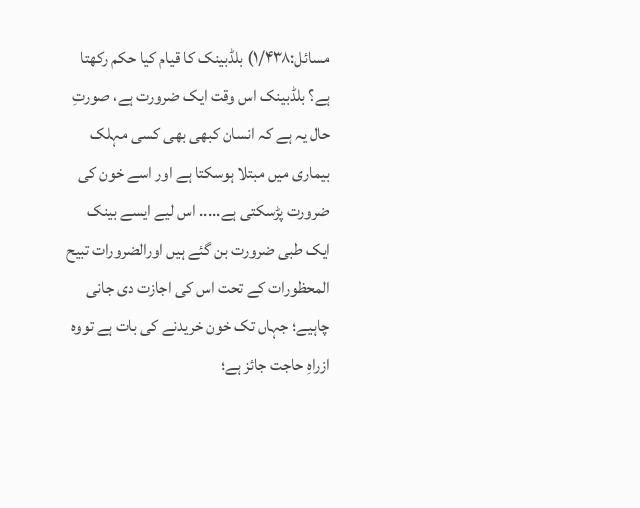مسائل:۱/۴۳۸) بلڈبینک کا قیام کیا حکم رکھتا ہے؟ بلڈبینک اس وقت ایک ضرورت ہے، صورتِ حال یہ ہے کہ انسان کبھی بھی کسی مہلک بیماری میں مبتلا ہوسکتا ہے اور اسے خون کی ضرورت پڑسکتی ہے..... اس لیے ایسے بینک ایک طبی ضرورت بن گئے ہیں اورالضرورات تبیح المحظورات کے تحت اس کی اجازت دی جانی چاہیے؛ جہاں تک خون خریدنے کی بات ہے تووہ ازراہِ حاجت جائز ہے؛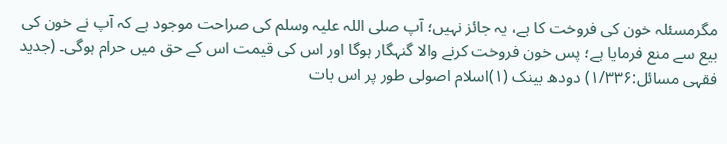مگرمسئلہ خون کی فروخت کا ہے، یہ جائز نہیں؛ آپ صلی اللہ علیہ وسلم کی صراحت موجود ہے کہ آپ نے خون کی بیع سے منع فرمایا ہے؛ پس خون فروخت کرنے والا گنہگار ہوگا اور اس کی قیمت اس کے حق میں حرام ہوگی۔ (جدید فقہی مسائل:۱/۳۳۶) دودھ بینک (۱)اسلام اصولی طور پر اس بات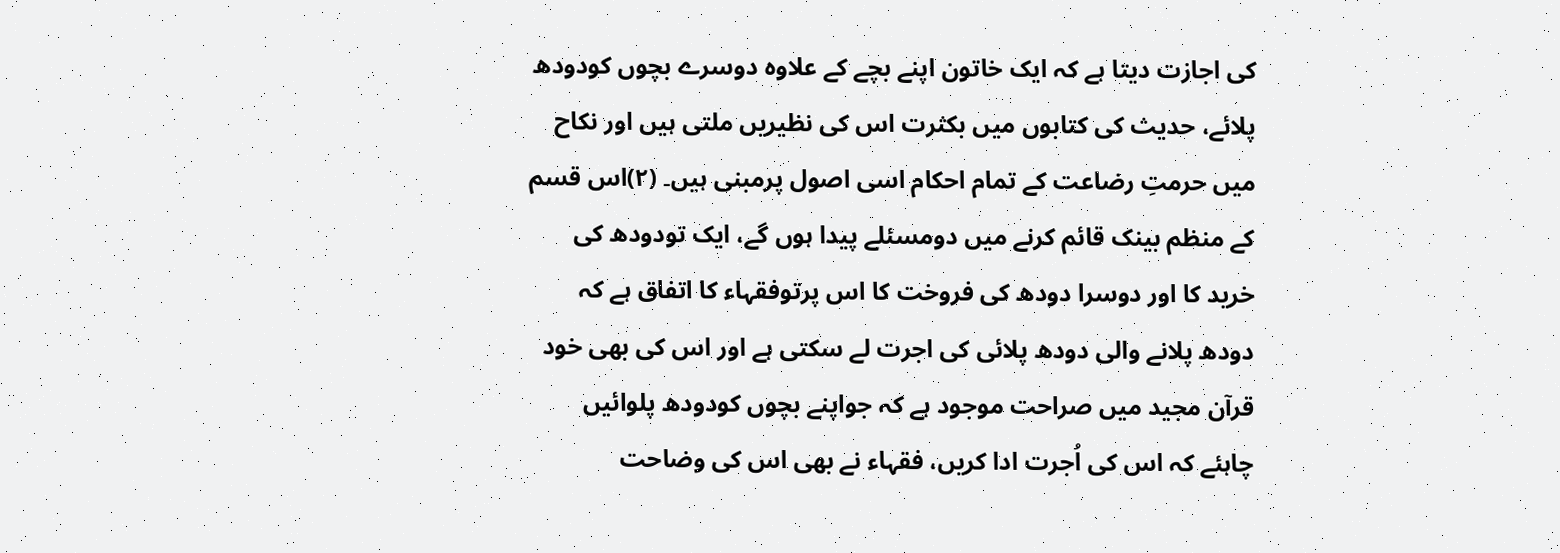کی اجازت دیتا ہے کہ ایک خاتون اپنے بچے کے علاوہ دوسرے بچوں کودودھ پلائے، حدیث کی کتابوں میں بکثرت اس کی نظیریں ملتی ہیں اور نکاح میں حرمتِ رضاعت کے تمام احکام اسی اصول پرمبنی ہیں۔ (۲)اس قسم کے منظم بینک قائم کرنے میں دومسئلے پیدا ہوں گے، ایک تودودھ کی خرید کا اور دوسرا دودھ کی فروخت کا اس پرتوفقہاء کا اتفاق ہے کہ دودھ پلانے والی دودھ پلائی کی اجرت لے سکتی ہے اور اس کی بھی خود قرآن مجید میں صراحت موجود ہے کہ جواپنے بچوں کودودھ پلوائیں چاہئے کہ اس کی اُجرت ادا کریں، فقہاء نے بھی اس کی وضاحت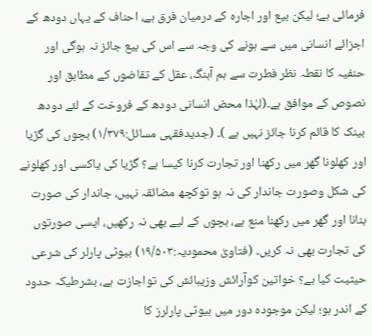فرمائی ہے؛ لیکن بیع اور اجارہ کے درمیان فرق ہے، احناف کے یہاں دودھ کے اجزائے انسانی میں سے ہونے کی وجہ سے اس کی بیع جائز نہ ہوگی اور حنفیہ کا نقطہ نظر فطرت سے ہم آہنگ، عقل کے تقاضوں کے مطابق اور نصوص کے موافق ہے۔(لہٰذا محض انسانی دودھ کے فروخت کے لئے دودھ بینک کا قائم کرنا جائز نہیں ہے )۔ (جدیدفقہی مسائل:۱/۳۷۹) بچوں کی گڑیا اور کھلونا گھر میں رکھنا اور تجارت کرنا کیسا ہے؟ گڑیا کی یاکسی اور کھلونے کی شکل وصورت جاندار کی نہ ہو توکچھ مضائقہ نہیں، جاندار کی صورت بنانا اور گھر میں رکھنا منع ہے، بچوں کے لیے بھی نہ رکھیں، ایسی صورتوں کی تجارت بھی نہ کریں۔ (فتاویٰ محمودیہ:۱۹/۵۰۳) بیوٹی پارلر کی شرعی حیثیت کیا ہے؟ خواتین کوآرائش وزیبائش کی تواجازت ہے، بشرطیکہ حدود کے اندر ہو؛ لیکن موجودہ دور میں بیوٹی پارلرز کا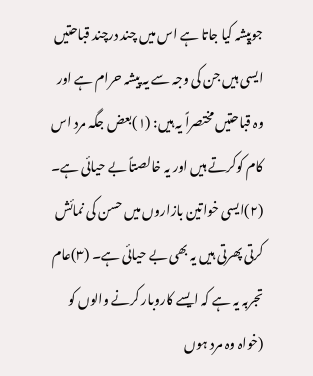جوپیشہ کیا جاتا ہے اس میں چند درچند قباحتیں ایسی ہیں جن کی وجہ سے یہ پیشہ حرام ہے اور وہ قباحتیں مختصراً یہ ہیں: (۱)بعض جگہ مرد اس کام کوکرتے ہیں اور یہ خالصتاً بے حیائی ہے۔ (۲)ایسی خواتین بازاروں میں حسن کی نمائش کرتی پھرتی ہیں یہ بھی بے حیائی ہے۔ (۳)عام تجربہ یہ ہے کہ ایسے کاروبار کرنے والوں کو (خواہ وہ مرد ہوں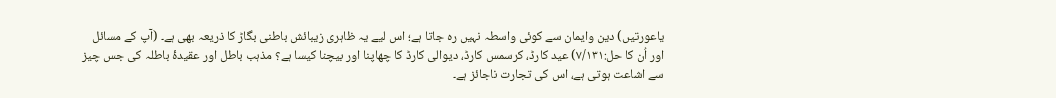یاعورتیں) دین وایمان سے کوئی واسطہ نہیں رہ جاتا ہے؛ اس لیے یہ ظاہری زیبائش باطنی بگاڑ کا ذریعہ بھی ہے۔ (آپ کے مسائل اور اُن کا حل:۷/۱۳۱) عید کارڈ، کرسمس کارڈ، دیوالی کارڈ کا چھاپنا اور بیچنا کیسا ہے؟ مذہب باطل اور عقیدۂ باطلہ کی جس چیز سے اشاعت ہوتی ہے، اس کی تجارت ناجائز ہے۔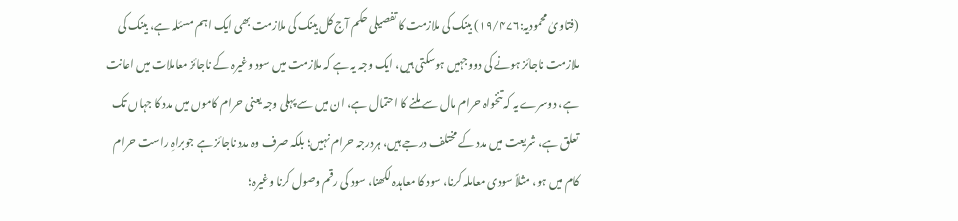(فتاویٰ محمودیہ:۱۹/۴۷۶) بینک کی ملازمت کا تفصیلی حکم آج کل بینک کی ملازمت بھی ایک اہم مسئلہ ہے، بینک کی ملازمت ناجائز ہونے کی دووجہیں ہوسکتی ہیں، ایک وجہ یہ ہے کہ ملازمت میں سود وغیرہ کے ناجائز معاملات میں اعانت ہے، دوسرے یہ کہ تنخواہ حرام مال سے ملنے کا احتمال ہے، ان میں سے پہلی وجہ یعنی حرام کاموں میں مدد کا جہاں تک تعلق ہے، شریعت میں مدد کے مختلف درجے ہیں، ہردرجہ حرام نہیں؛ بلکہ صرف وہ مدد ناجائز ہے جوبراہِ راست حرام کام میں ہو، مثلاً سودی معاملہ کرنا، سود کا معاہدہ لکھنا، سود کی رقم وصول کرنا وغیرہ؛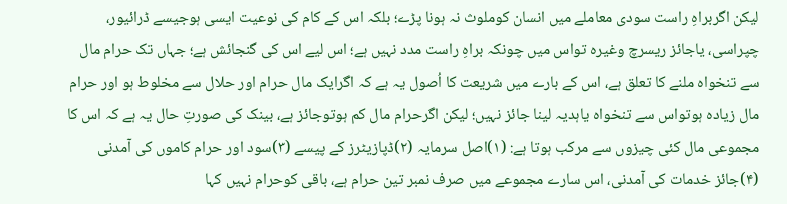لیکن اگربراہِ راست سودی معاملے میں انسان کوملوث نہ ہونا پڑے؛ بلکہ اس کے کام کی نوعیت ایسی ہوجیسے ڈرائیور، چپراسی، یاجائز ریسرچ وغیرہ تواس میں چونکہ براہِ راست مدد نہیں ہے؛ اس لیے اس کی گنجائش ہے؛ جہاں تک حرام مال سے تنخواہ ملنے کا تعلق ہے، اس کے بارے میں شریعت کا اُصول یہ ہے کہ اگرایک مال حرام اور حلال سے مخلوط ہو اور حرام مال زیادہ ہوتواس سے تنخواہ یاہدیہ لینا جائز نہیں؛ لیکن اگرحرام مال کم ہوتوجائز ہے، بینک کی صورتِ حال یہ ہے کہ اس کا مجموعی مال کئی چیزوں سے مرکب ہوتا ہے: (۱)اصل سرمایہ (۲)ڈپازیٹرز کے پیسے (۳)سود اور حرام کاموں کی آمدنی (۴)جائز خدمات کی آمدنی، اس سارے مجموعے میں صرف نمبر تین حرام ہے، باقی کوحرام نہیں کہا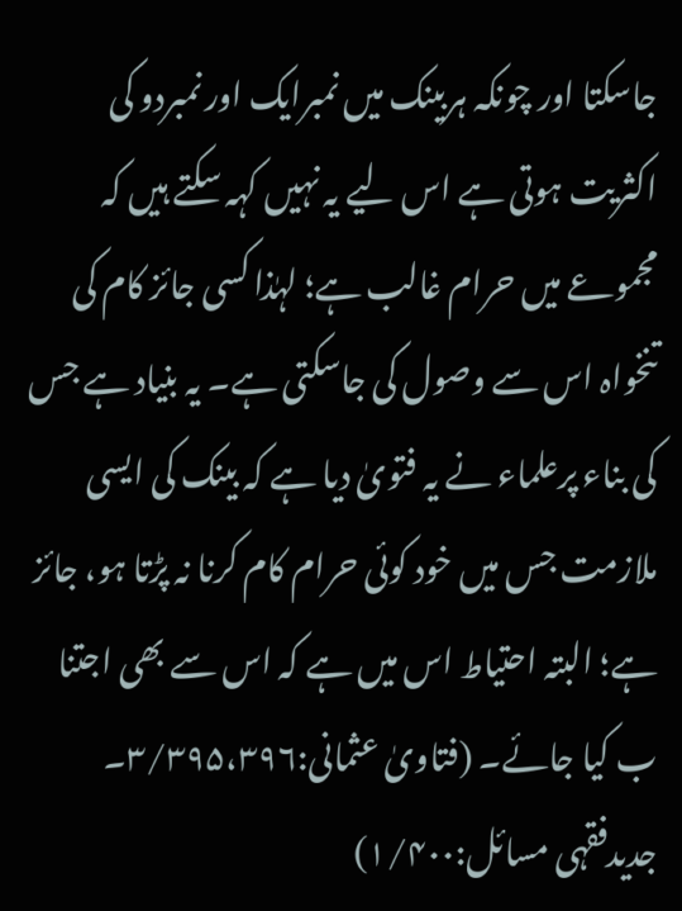جاسکتا اور چونکہ ہربینک میں نمبرایک اور نمبردو کی اکثریت ہوتی ہے اس لیے یہ نہیں کہہ سکتے ہیں کہ مجموعے میں حرام غالب ہے؛ لہٰذا کسی جائز کام کی تنخواہ اس سے وصول کی جاسکتی ہے۔ یہ بنیاد ہے جس کی بناء پرعلماء نے یہ فتویٰ دیا ہے کہ بینک کی ایسی ملازمت جس میں خود کوئی حرام کام کرنا نہ پڑتا ہو، جائز ہے؛ البتہ احتیاط اس میں ہے کہ اس سے بھی اجتنا ب کیا جائے۔ (فتاویٰ عثمانی:۳/۳۹۵،۳۹۶۔ جدیدفقہی مسائل:۱/۴۰۰)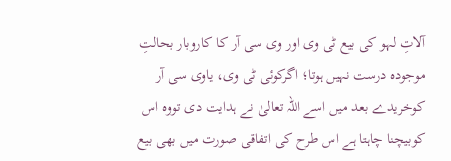آلاتِ لہو کی بیع ٹی وی اور وی سی آر کا کاروبار بحالتِ موجودہ درست نہیں ہوتا؛ اگرکوئی ٹی وی، یاوی سی آر کوخریدے بعد میں اسے اللہ تعالیٰ نے ہدایت دی تووہ اس کوبیچنا چاہتا ہے اس طرح کی اتفاقی صورت میں بھی بیع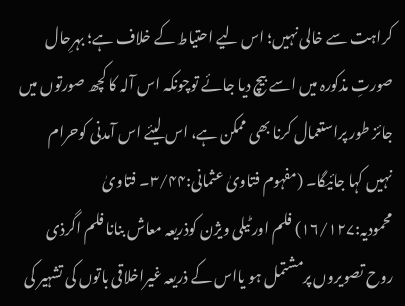کراہت سے خالی نہیں؛ اس لیے احتیاط کے خلاف ہے؛ بہرِحال صورتِ مذکورہ میں اسے بیچ دیا جائے توچونکہ اس آلہ کا کچھ صورتوں میں جائز طور پراستعمال کرنا بھی ممکن ہے، اس لیئے اس آمدنی کوحرام نہیں کہا جائیگا۔ (مفہوم فتاویٰ عثمانی:۳/۴۴۔ فتاویٰ محمودیہ:۱۶/۱۲۷) فلم اور ٹیلی ویژن کوذریعہ معاش بنانا فلم اگرذی روح تصویروں پرمشتمل ہو یااس کے ذریعہ غیراخلاقی باتوں کی تشہیر کی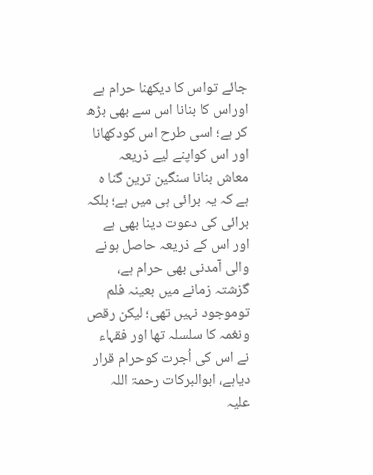جائے تواس کا دیکھنا حرام ہے اوراس کا بنانا اس سے بھی بڑھ کر ہے؛ اسی طرح اس کودکھانا اور اس کواپنے لیے ذریعہ معاش بنانا سنگین ترین گنا ہ ہے کہ یہ برائی ہی میں ہے؛ بلکہ برائی کی دعوت دینا بھی ہے اور اس کے ذریعہ حاصل ہونے والی آمدنی بھی حرام ہے، گزشتہ زمانے میں بعینہ فلم توموجود نہیں تھی؛ لیکن رقص ونغمہ کا سلسلہ تھا اور فقہاء نے اس کی اُجرت کوحرام قرار دیاہے، ابوالبرکات رحمۃ اللہ علیہ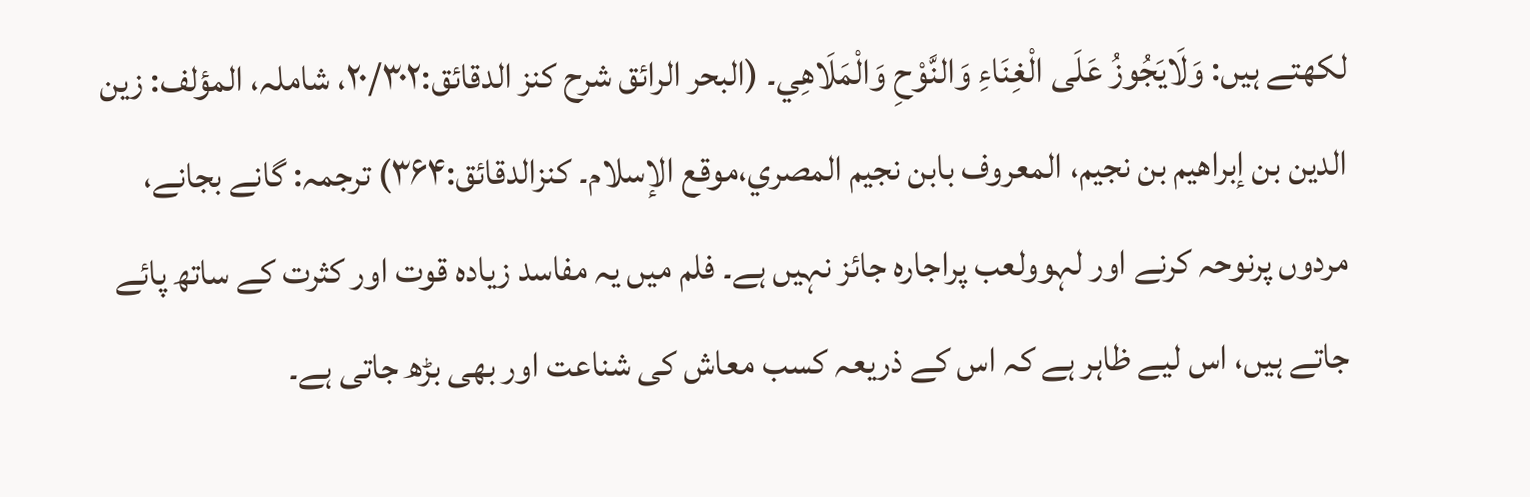لکھتے ہیں: وَلَايَجُوزُ عَلَى الْغِنَاءِ وَالنَّوْحِ وَالْمَلَاهِي۔ (البحر الرائق شرح كنز الدقائق:۲۰/۳۰۲، شاملہ، المؤلف: زين الدين بن إبراهيم بن نجيم، المعروف بابن نجيم المصري،موقع الإسلام۔ کنزالدقائق:۳۶۴) ترجمہ: گانے بجانے، مردوں پرنوحہ کرنے اور لہوولعب پراجارہ جائز نہیں ہے۔ فلم میں یہ مفاسد زیادہ قوت اور کثرت کے ساتھ پائے جاتے ہیں، اس لیے ظاہر ہے کہ اس کے ذریعہ کسب معاش کی شناعت اور بھی بڑھ جاتی ہے۔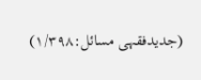(جدیدفقہی مسائل:۱/۳۹۸)